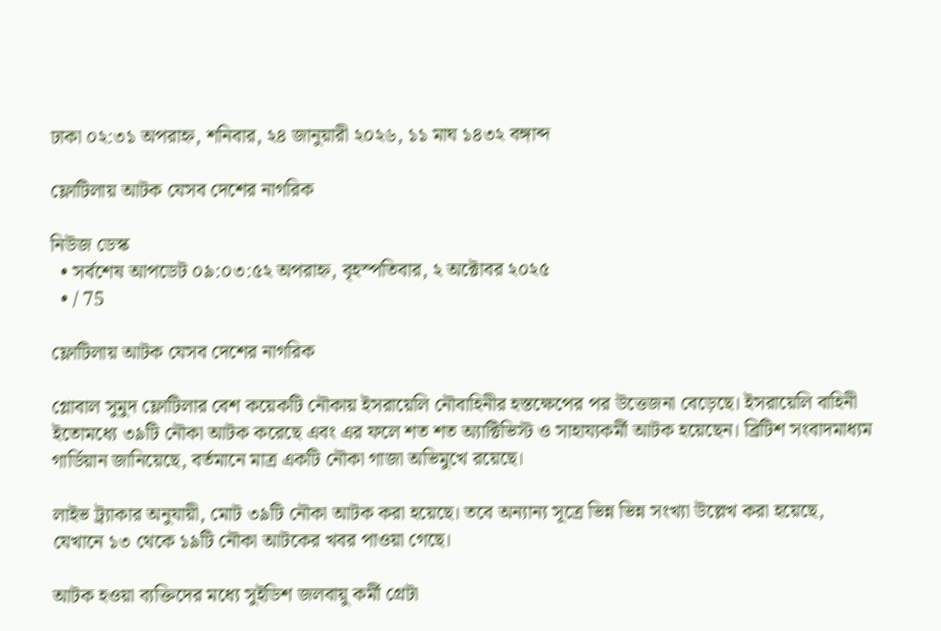ঢাকা ০২:৩১ অপরাহ্ন, শনিবার, ২৪ জানুয়ারী ২০২৬, ১১ মাঘ ১৪৩২ বঙ্গাব্দ

ফ্লোটিলায় আটক যেসব দেশের নাগরিক

নিউজ ডেস্ক
  • সর্বশেষ আপডেট ০৯:০৩:৫২ অপরাহ্ন, বৃহস্পতিবার, ২ অক্টোবর ২০২৫
  • / 75

ফ্লোটিলায় আটক যেসব দেশের নাগরিক

গ্লোবাল সুমুদ ফ্লোটিলার বেশ কয়েকটি নৌকায় ইসরায়েলি নৌবাহিনীর হস্তক্ষেপের পর উত্তেজনা বেড়েছে। ইসরায়েলি বাহিনী ইতোমধ্যে ৩৯টি নৌকা আটক করেছে এবং এর ফলে শত শত অ্যাক্টিভিস্ট ও সাহায্যকর্মী আটক হয়েছেন। ব্রিটিশ সংবাদমাধ্যম গার্ডিয়ান জানিয়েছে, বর্তমানে মাত্র একটি নৌকা গাজা অভিমুখে রয়েছে।

লাইভ ট্র্যাকার অনুযায়ী, মোট ৩৯টি নৌকা আটক করা হয়েছে। তবে অন্যান্য সূত্রে ভিন্ন ভিন্ন সংখ্যা উল্লেখ করা হয়েছে, যেখানে ১৩ থেকে ১৯টি নৌকা আটকের খবর পাওয়া গেছে।

আটক হওয়া ব্যক্তিদের মধ্যে সুইডিশ জলবায়ু কর্মী গ্রেটা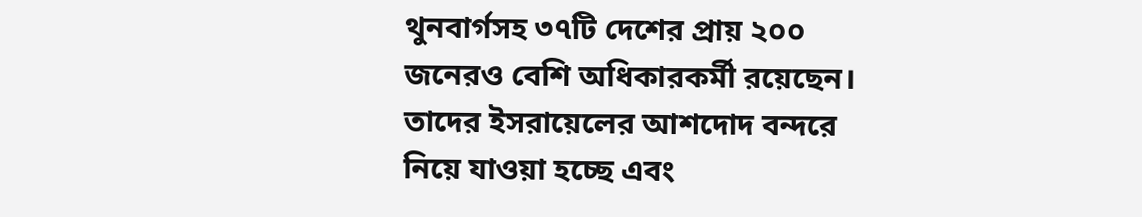থুনবার্গসহ ৩৭টি দেশের প্রায় ২০০ জনেরও বেশি অধিকারকর্মী রয়েছেন। তাদের ইসরায়েলের আশদোদ বন্দরে নিয়ে যাওয়া হচ্ছে এবং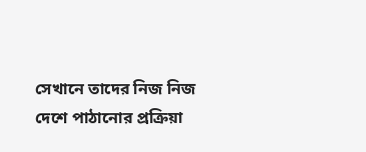সেখানে তাদের নিজ নিজ দেশে পাঠানোর প্রক্রিয়া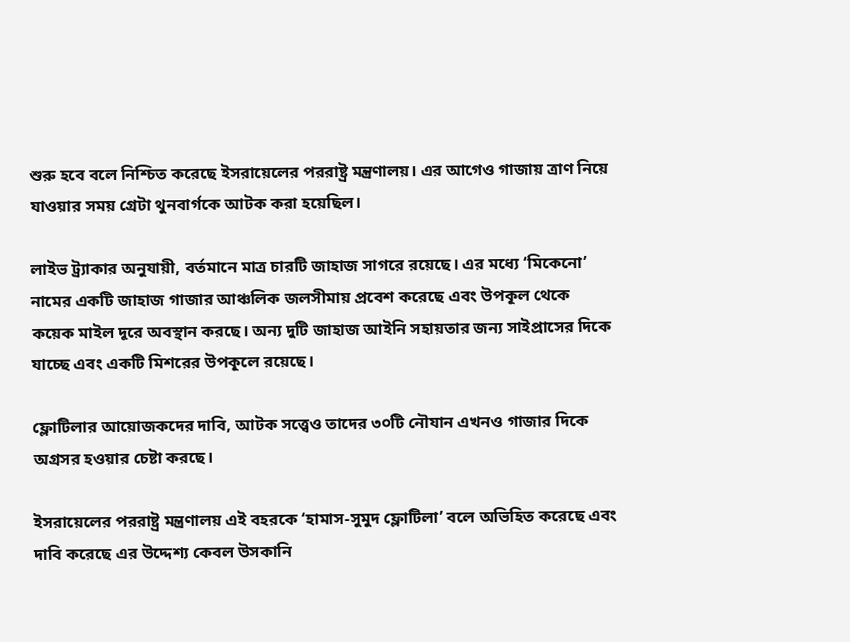শুরু হবে বলে নিশ্চিত করেছে ইসরায়েলের পররাষ্ট্র মন্ত্রণালয়। এর আগেও গাজায় ত্রাণ নিয়ে যাওয়ার সময় গ্রেটা থুনবার্গকে আটক করা হয়েছিল।

লাইভ ট্র্যাকার অনুযায়ী, বর্তমানে মাত্র চারটি জাহাজ সাগরে রয়েছে। এর মধ্যে ‘মিকেনো’ নামের একটি জাহাজ গাজার আঞ্চলিক জলসীমায় প্রবেশ করেছে এবং উপকূল থেকে কয়েক মাইল দূরে অবস্থান করছে। অন্য দুটি জাহাজ আইনি সহায়তার জন্য সাইপ্রাসের দিকে যাচ্ছে এবং একটি মিশরের উপকূলে রয়েছে।

ফ্লোটিলার আয়োজকদের দাবি, আটক সত্ত্বেও তাদের ৩০টি নৌযান এখনও গাজার দিকে অগ্রসর হওয়ার চেষ্টা করছে।

ইসরায়েলের পররাষ্ট্র মন্ত্রণালয় এই বহরকে ‘হামাস-সুমুদ ফ্লোটিলা’ বলে অভিহিত করেছে এবং দাবি করেছে এর উদ্দেশ্য কেবল উসকানি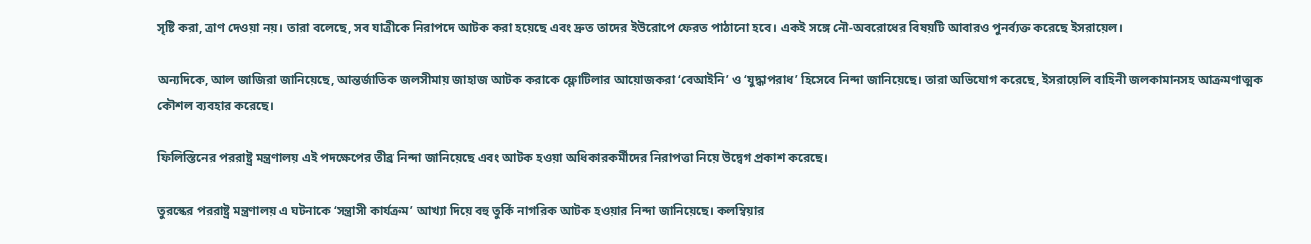সৃষ্টি করা, ত্রাণ দেওয়া নয়। তারা বলেছে, সব যাত্রীকে নিরাপদে আটক করা হয়েছে এবং দ্রুত তাদের ইউরোপে ফেরত পাঠানো হবে। একই সঙ্গে নৌ-অবরোধের বিষয়টি আবারও পুনর্ব্যক্ত করেছে ইসরায়েল।

অন্যদিকে, আল জাজিরা জানিয়েছে, আন্তর্জাতিক জলসীমায় জাহাজ আটক করাকে ফ্লোটিলার আয়োজকরা ‘বেআইনি’ ও ‘যুদ্ধাপরাধ’ হিসেবে নিন্দা জানিয়েছে। তারা অভিযোগ করেছে, ইসরায়েলি বাহিনী জলকামানসহ আক্রমণাত্মক কৌশল ব্যবহার করেছে।

ফিলিস্তিনের পররাষ্ট্র মন্ত্রণালয় এই পদক্ষেপের তীব্র নিন্দা জানিয়েছে এবং আটক হওয়া অধিকারকর্মীদের নিরাপত্তা নিয়ে উদ্বেগ প্রকাশ করেছে।

তুরস্কের পররাষ্ট্র মন্ত্রণালয় এ ঘটনাকে ‘সন্ত্রাসী কার্যক্রম’ আখ্যা দিয়ে বহু তুর্কি নাগরিক আটক হওয়ার নিন্দা জানিয়েছে। কলম্বিয়ার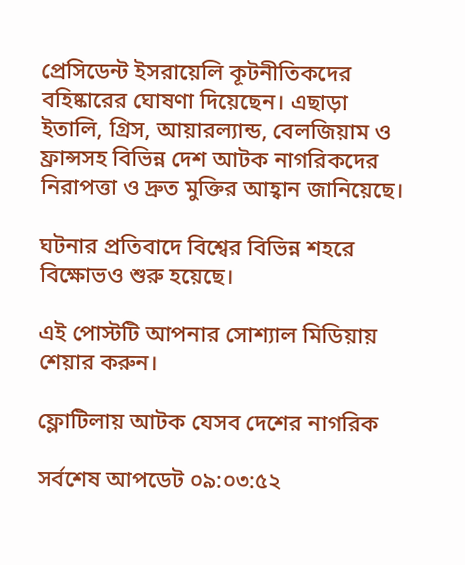প্রেসিডেন্ট ইসরায়েলি কূটনীতিকদের বহিষ্কারের ঘোষণা দিয়েছেন। এছাড়া ইতালি, গ্রিস, আয়ারল্যান্ড, বেলজিয়াম ও ফ্রান্সসহ বিভিন্ন দেশ আটক নাগরিকদের নিরাপত্তা ও দ্রুত মুক্তির আহ্বান জানিয়েছে।

ঘটনার প্রতিবাদে বিশ্বের বিভিন্ন শহরে বিক্ষোভও শুরু হয়েছে।

এই পোস্টটি আপনার সোশ্যাল মিডিয়ায় শেয়ার করুন।

ফ্লোটিলায় আটক যেসব দেশের নাগরিক

সর্বশেষ আপডেট ০৯:০৩:৫২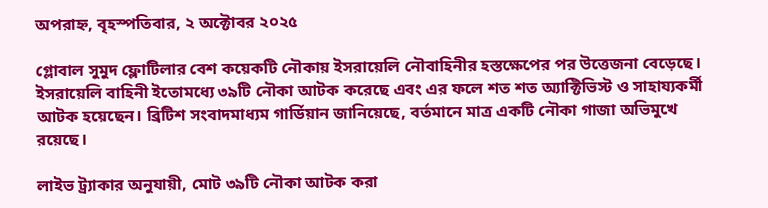অপরাহ্ন, বৃহস্পতিবার, ২ অক্টোবর ২০২৫

গ্লোবাল সুমুদ ফ্লোটিলার বেশ কয়েকটি নৌকায় ইসরায়েলি নৌবাহিনীর হস্তক্ষেপের পর উত্তেজনা বেড়েছে। ইসরায়েলি বাহিনী ইতোমধ্যে ৩৯টি নৌকা আটক করেছে এবং এর ফলে শত শত অ্যাক্টিভিস্ট ও সাহায্যকর্মী আটক হয়েছেন। ব্রিটিশ সংবাদমাধ্যম গার্ডিয়ান জানিয়েছে, বর্তমানে মাত্র একটি নৌকা গাজা অভিমুখে রয়েছে।

লাইভ ট্র্যাকার অনুযায়ী, মোট ৩৯টি নৌকা আটক করা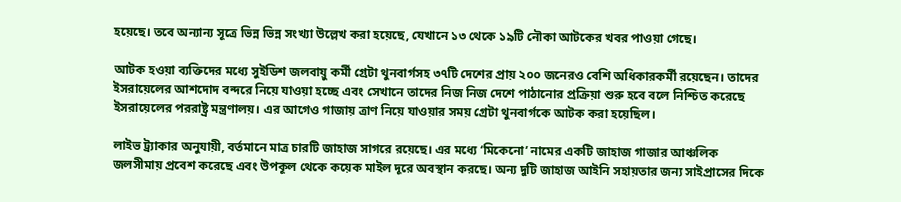হয়েছে। তবে অন্যান্য সূত্রে ভিন্ন ভিন্ন সংখ্যা উল্লেখ করা হয়েছে, যেখানে ১৩ থেকে ১৯টি নৌকা আটকের খবর পাওয়া গেছে।

আটক হওয়া ব্যক্তিদের মধ্যে সুইডিশ জলবায়ু কর্মী গ্রেটা থুনবার্গসহ ৩৭টি দেশের প্রায় ২০০ জনেরও বেশি অধিকারকর্মী রয়েছেন। তাদের ইসরায়েলের আশদোদ বন্দরে নিয়ে যাওয়া হচ্ছে এবং সেখানে তাদের নিজ নিজ দেশে পাঠানোর প্রক্রিয়া শুরু হবে বলে নিশ্চিত করেছে ইসরায়েলের পররাষ্ট্র মন্ত্রণালয়। এর আগেও গাজায় ত্রাণ নিয়ে যাওয়ার সময় গ্রেটা থুনবার্গকে আটক করা হয়েছিল।

লাইভ ট্র্যাকার অনুযায়ী, বর্তমানে মাত্র চারটি জাহাজ সাগরে রয়েছে। এর মধ্যে ‘মিকেনো’ নামের একটি জাহাজ গাজার আঞ্চলিক জলসীমায় প্রবেশ করেছে এবং উপকূল থেকে কয়েক মাইল দূরে অবস্থান করছে। অন্য দুটি জাহাজ আইনি সহায়তার জন্য সাইপ্রাসের দিকে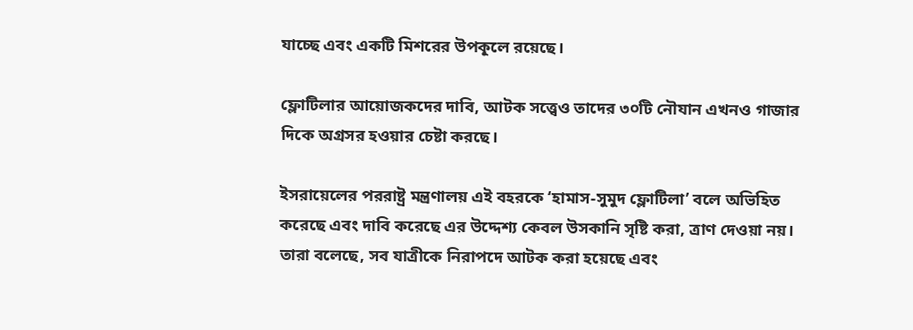যাচ্ছে এবং একটি মিশরের উপকূলে রয়েছে।

ফ্লোটিলার আয়োজকদের দাবি, আটক সত্ত্বেও তাদের ৩০টি নৌযান এখনও গাজার দিকে অগ্রসর হওয়ার চেষ্টা করছে।

ইসরায়েলের পররাষ্ট্র মন্ত্রণালয় এই বহরকে ‘হামাস-সুমুদ ফ্লোটিলা’ বলে অভিহিত করেছে এবং দাবি করেছে এর উদ্দেশ্য কেবল উসকানি সৃষ্টি করা, ত্রাণ দেওয়া নয়। তারা বলেছে, সব যাত্রীকে নিরাপদে আটক করা হয়েছে এবং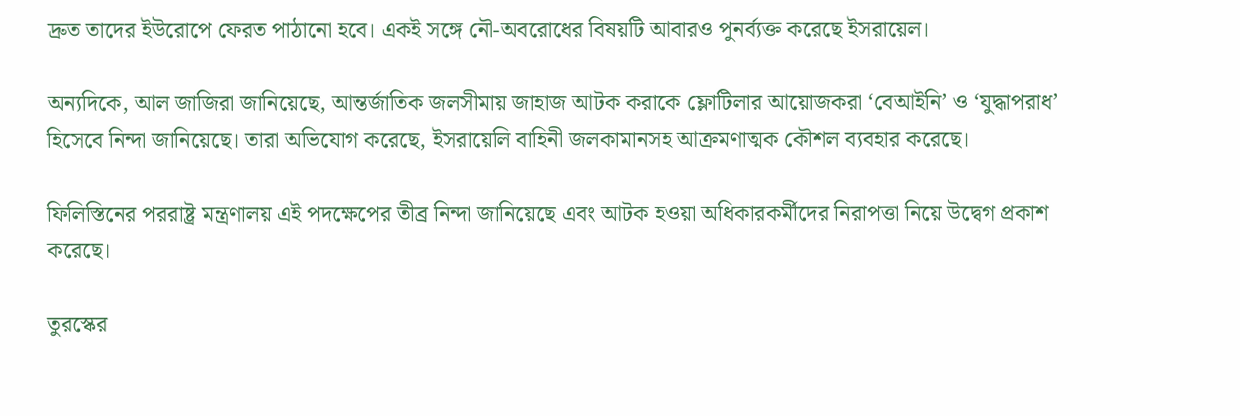দ্রুত তাদের ইউরোপে ফেরত পাঠানো হবে। একই সঙ্গে নৌ-অবরোধের বিষয়টি আবারও পুনর্ব্যক্ত করেছে ইসরায়েল।

অন্যদিকে, আল জাজিরা জানিয়েছে, আন্তর্জাতিক জলসীমায় জাহাজ আটক করাকে ফ্লোটিলার আয়োজকরা ‘বেআইনি’ ও ‘যুদ্ধাপরাধ’ হিসেবে নিন্দা জানিয়েছে। তারা অভিযোগ করেছে, ইসরায়েলি বাহিনী জলকামানসহ আক্রমণাত্মক কৌশল ব্যবহার করেছে।

ফিলিস্তিনের পররাষ্ট্র মন্ত্রণালয় এই পদক্ষেপের তীব্র নিন্দা জানিয়েছে এবং আটক হওয়া অধিকারকর্মীদের নিরাপত্তা নিয়ে উদ্বেগ প্রকাশ করেছে।

তুরস্কের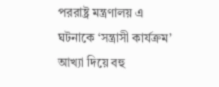পররাষ্ট্র মন্ত্রণালয় এ ঘটনাকে ‘সন্ত্রাসী কার্যক্রম’ আখ্যা দিয়ে বহু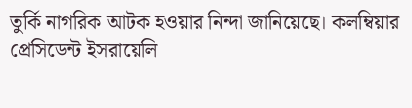তুর্কি নাগরিক আটক হওয়ার নিন্দা জানিয়েছে। কলম্বিয়ার প্রেসিডেন্ট ইসরায়েলি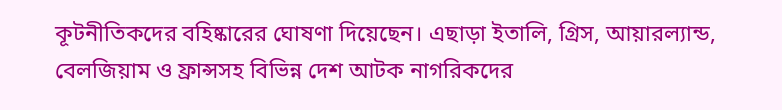কূটনীতিকদের বহিষ্কারের ঘোষণা দিয়েছেন। এছাড়া ইতালি, গ্রিস, আয়ারল্যান্ড, বেলজিয়াম ও ফ্রান্সসহ বিভিন্ন দেশ আটক নাগরিকদের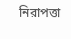নিরাপত্তা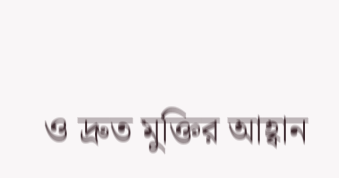ও দ্রুত মুক্তির আহ্বান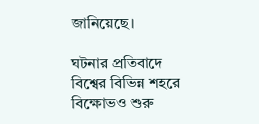জানিয়েছে।

ঘটনার প্রতিবাদে বিশ্বের বিভিন্ন শহরে বিক্ষোভও শুরু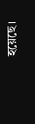হয়েছে।